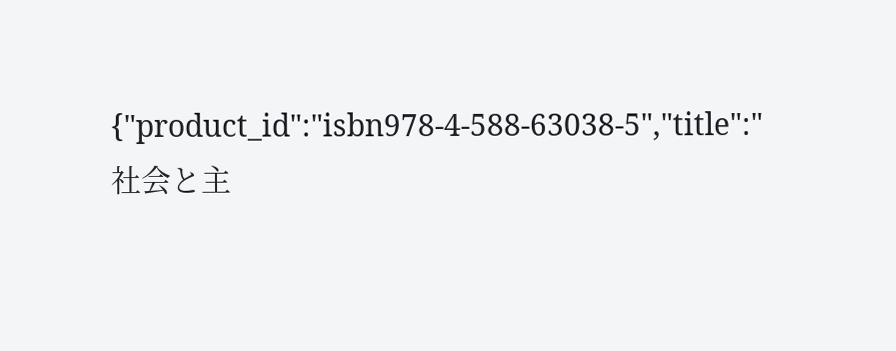{"product_id":"isbn978-4-588-63038-5","title":"社会と主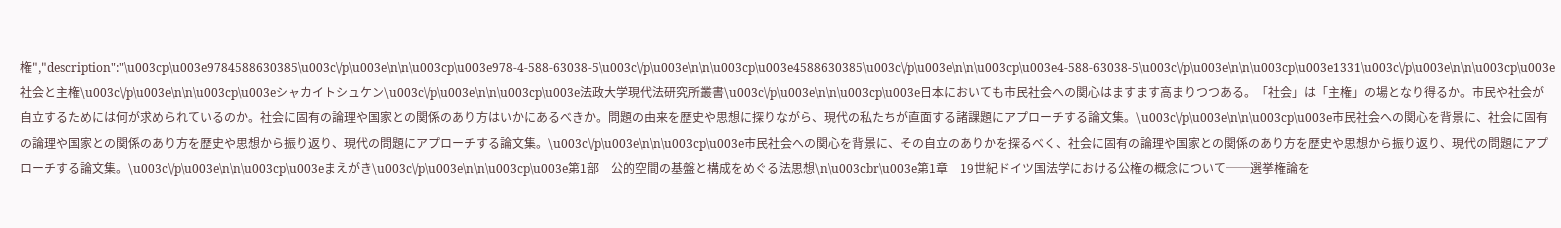権","description":"\u003cp\u003e9784588630385\u003c\/p\u003e\n\n\u003cp\u003e978-4-588-63038-5\u003c\/p\u003e\n\n\u003cp\u003e4588630385\u003c\/p\u003e\n\n\u003cp\u003e4-588-63038-5\u003c\/p\u003e\n\n\u003cp\u003e1331\u003c\/p\u003e\n\n\u003cp\u003e社会と主権\u003c\/p\u003e\n\n\u003cp\u003eシャカイトシュケン\u003c\/p\u003e\n\n\u003cp\u003e法政大学現代法研究所叢書\u003c\/p\u003e\n\n\u003cp\u003e日本においても市民社会への関心はますます高まりつつある。「社会」は「主権」の場となり得るか。市民や社会が自立するためには何が求められているのか。社会に固有の論理や国家との関係のあり方はいかにあるべきか。問題の由来を歴史や思想に探りながら、現代の私たちが直面する諸課題にアプローチする論文集。\u003c\/p\u003e\n\n\u003cp\u003e市民社会への関心を背景に、社会に固有の論理や国家との関係のあり方を歴史や思想から振り返り、現代の問題にアプローチする論文集。\u003c\/p\u003e\n\n\u003cp\u003e市民社会への関心を背景に、その自立のありかを探るべく、社会に固有の論理や国家との関係のあり方を歴史や思想から振り返り、現代の問題にアプローチする論文集。\u003c\/p\u003e\n\n\u003cp\u003eまえがき\u003c\/p\u003e\n\n\u003cp\u003e第1部　公的空間の基盤と構成をめぐる法思想\n\u003cbr\u003e第1章　19世紀ドイツ国法学における公権の概念について──選挙権論を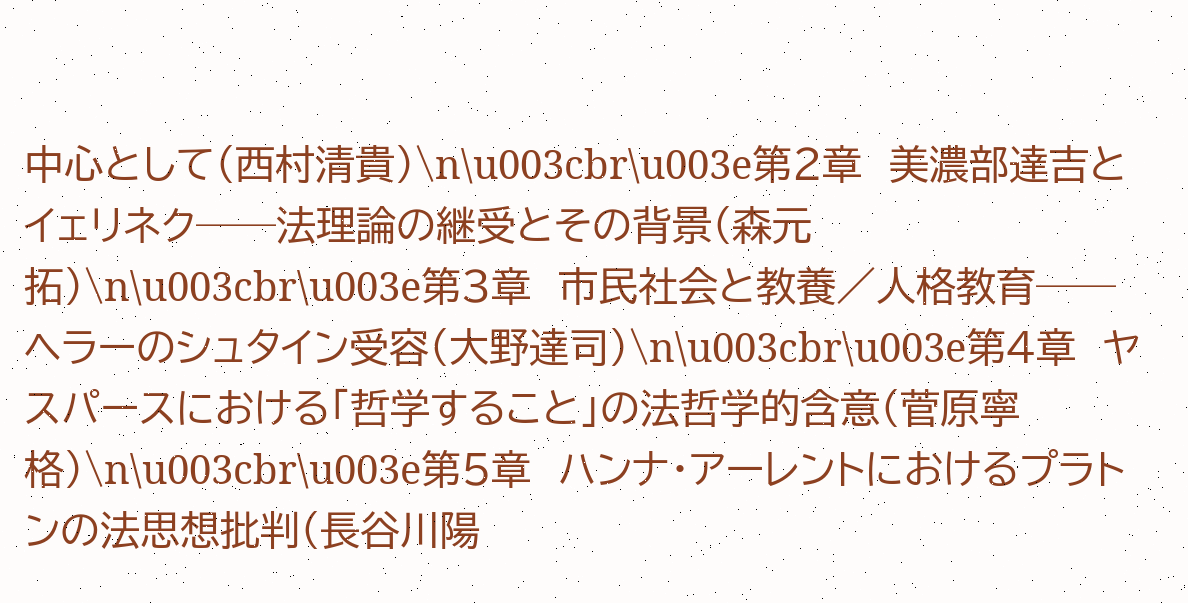中心として（西村清貴）\n\u003cbr\u003e第2章　美濃部達吉とイェリネク──法理論の継受とその背景（森元　拓）\n\u003cbr\u003e第3章　市民社会と教養／人格教育──ヘラーのシュタイン受容（大野達司）\n\u003cbr\u003e第4章　ヤスパースにおける「哲学すること」の法哲学的含意（菅原寧格）\n\u003cbr\u003e第5章　ハンナ・アーレントにおけるプラトンの法思想批判（長谷川陽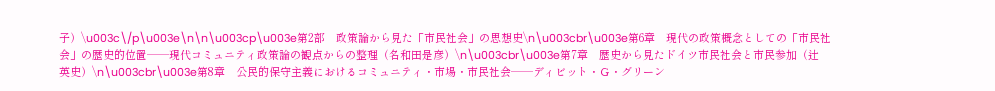子）\u003c\/p\u003e\n\n\u003cp\u003e第2部　政策論から見た「市民社会」の思想史\n\u003cbr\u003e第6章　現代の政策概念としての「市民社会」の歴史的位置──現代コミュニティ政策論の観点からの整理（名和田是彦）\n\u003cbr\u003e第7章　歴史から見たドイツ市民社会と市民参加（辻　英史）\n\u003cbr\u003e第8章　公民的保守主義におけるコミュニティ・市場・市民社会──ディビット・Ｇ・グリーン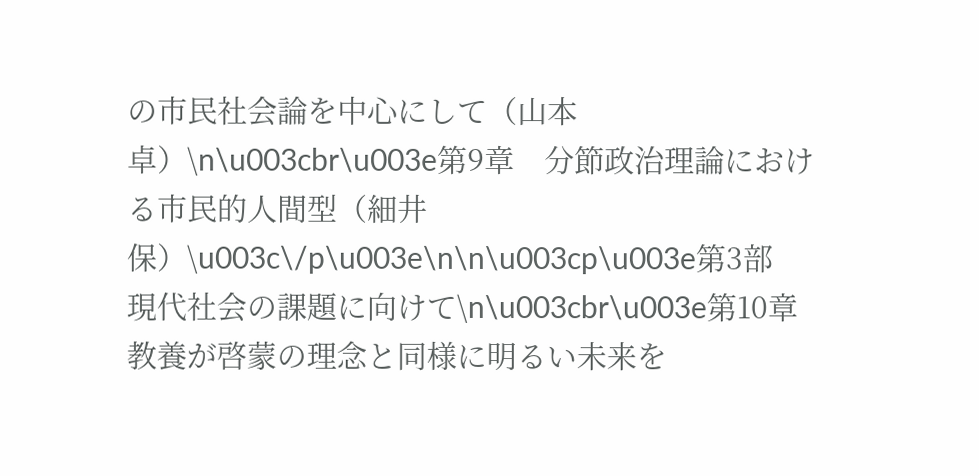の市民社会論を中心にして（山本　卓）\n\u003cbr\u003e第9章　分節政治理論における市民的人間型（細井　保）\u003c\/p\u003e\n\n\u003cp\u003e第3部　現代社会の課題に向けて\n\u003cbr\u003e第10章　教養が啓蒙の理念と同様に明るい未来を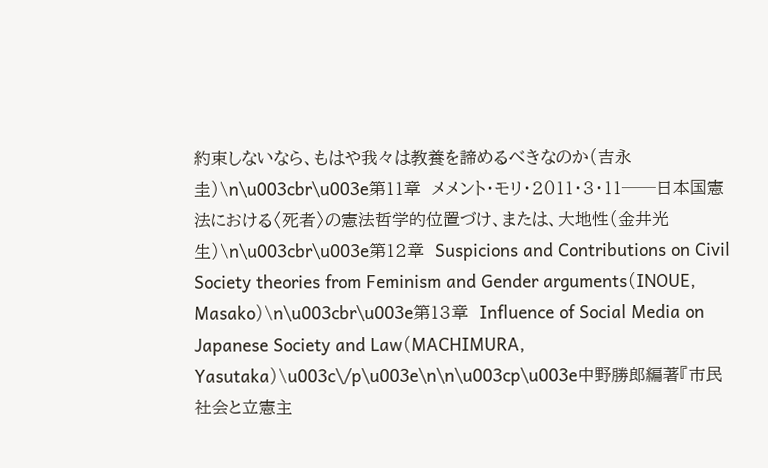約束しないなら、もはや我々は教養を諦めるべきなのか（吉永　圭）\n\u003cbr\u003e第11章　メメント・モリ・２０１１・３・11──日本国憲法における〈死者〉の憲法哲学的位置づけ、または、大地性（金井光生）\n\u003cbr\u003e第12章　Suspicions and Contributions on Civil Society theories from Feminism and Gender arguments（INOUE, Masako）\n\u003cbr\u003e第13章　Influence of Social Media on Japanese Society and Law（MACHIMURA, Yasutaka）\u003c\/p\u003e\n\n\u003cp\u003e中野勝郎編著『市民社会と立憲主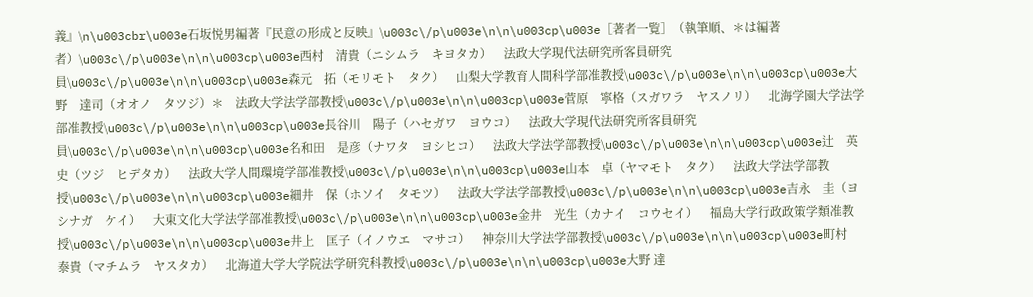義』\n\u003cbr\u003e石坂悦男編著『民意の形成と反映』\u003c\/p\u003e\n\n\u003cp\u003e［著者一覧］（執筆順、＊は編著者）\u003c\/p\u003e\n\n\u003cp\u003e西村　清貴（ニシムラ　キヨタカ）　法政大学現代法研究所客員研究員\u003c\/p\u003e\n\n\u003cp\u003e森元　拓（モリモト　タク）　山梨大学教育人間科学部准教授\u003c\/p\u003e\n\n\u003cp\u003e大野　達司（オオノ　タツジ）＊　法政大学法学部教授\u003c\/p\u003e\n\n\u003cp\u003e菅原　寧格（スガワラ　ヤスノリ）　北海学園大学法学部准教授\u003c\/p\u003e\n\n\u003cp\u003e長谷川　陽子（ハセガワ　ヨウコ）　法政大学現代法研究所客員研究員\u003c\/p\u003e\n\n\u003cp\u003e名和田　是彦（ナワタ　ヨシヒコ）　法政大学法学部教授\u003c\/p\u003e\n\n\u003cp\u003e辻　英史（ツジ　ヒデタカ）　法政大学人間環境学部准教授\u003c\/p\u003e\n\n\u003cp\u003e山本　卓（ヤマモト　タク）　法政大学法学部教授\u003c\/p\u003e\n\n\u003cp\u003e細井　保（ホソイ　タモツ）　法政大学法学部教授\u003c\/p\u003e\n\n\u003cp\u003e吉永　圭（ヨシナガ　ケイ）　大東文化大学法学部准教授\u003c\/p\u003e\n\n\u003cp\u003e金井　光生（カナイ　コウセイ）　福島大学行政政策学類准教授\u003c\/p\u003e\n\n\u003cp\u003e井上　匡子（イノウエ　マサコ）　神奈川大学法学部教授\u003c\/p\u003e\n\n\u003cp\u003e町村　泰貴（マチムラ　ヤスタカ）　北海道大学大学院法学研究科教授\u003c\/p\u003e\n\n\u003cp\u003e大野 達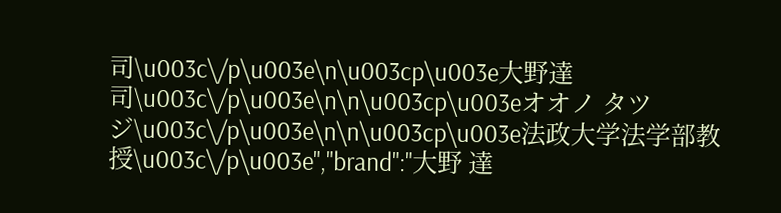司\u003c\/p\u003e\n\u003cp\u003e大野達司\u003c\/p\u003e\n\n\u003cp\u003eオオノ タツジ\u003c\/p\u003e\n\n\u003cp\u003e法政大学法学部教授\u003c\/p\u003e","brand":"大野 達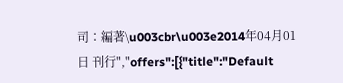司：編著\u003cbr\u003e2014年04月01日 刊行","offers":[{"title":"Default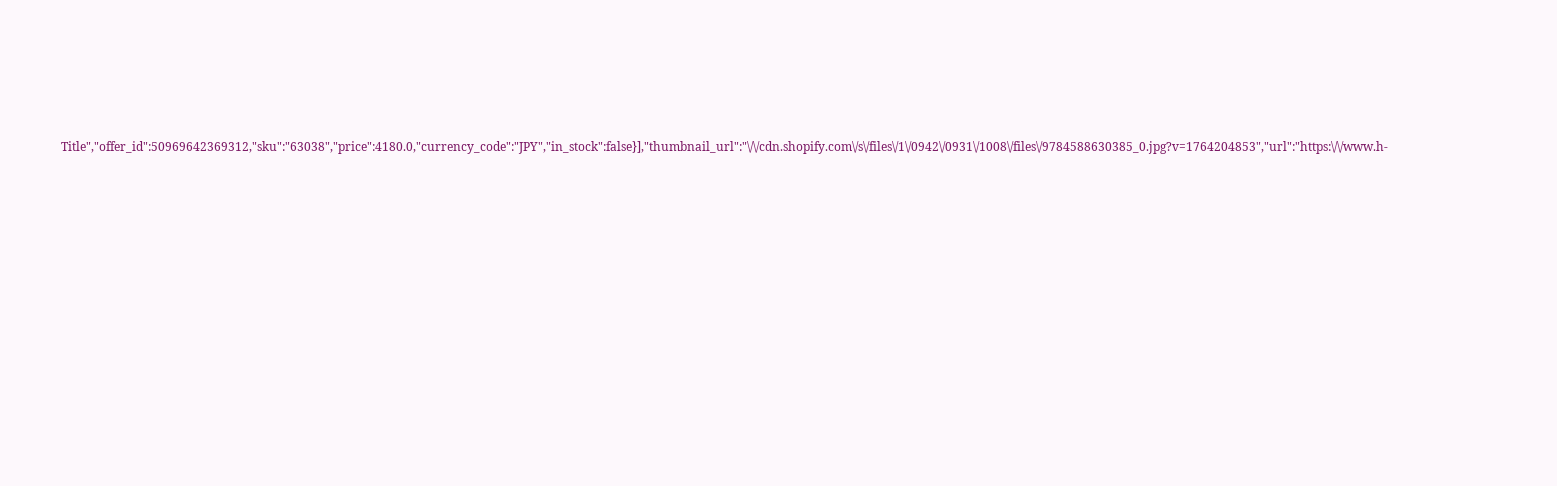Title","offer_id":50969642369312,"sku":"63038","price":4180.0,"currency_code":"JPY","in_stock":false}],"thumbnail_url":"\/\/cdn.shopify.com\/s\/files\/1\/0942\/0931\/1008\/files\/9784588630385_0.jpg?v=1764204853","url":"https:\/\/www.h-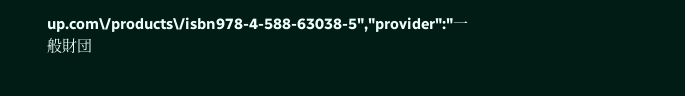up.com\/products\/isbn978-4-588-63038-5","provider":"一般財団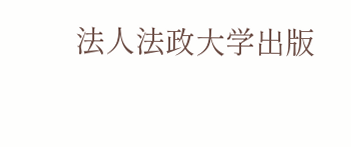法人法政大学出版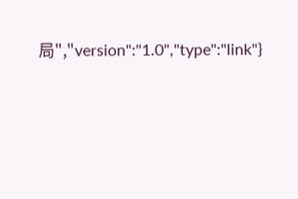局","version":"1.0","type":"link"}